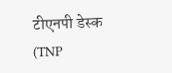टीएनपी डेस्क (TNP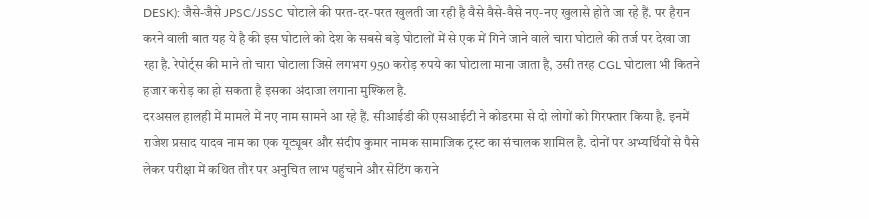DESK): जैसे-जैसे JPSC/JSSC घोटाले की परत-दर-परत खुलती जा रही है वैसे वैसे-वैसे नए-नए खुलासे होते जा रहे हैं. पर हैरान करने वाली बात यह ये है की इस घोटाले को देश के सबसे बड़े घोटालों में से एक में गिने जाने वाले चारा घोटाले की तर्ज पर देखा जा रहा है. रेपोर्ट्स की माने तो चारा घोटाला जिसे लगभग 950 करोड़ रुपये का घोटाला माना जाता है, उसी तरह CGL घोटाला भी कितने हजार करोड़ का हो सकता है इसका अंदाजा लगाना मुश्किल है.
दरअसल हालही में मामले में नए नाम सामने आ रहे हैं. सीआईडी की एसआईटी ने कोडरमा से दो लोगों को गिरफ्तार किया है. इनमें राजेश प्रसाद यादव नाम का एक यूट्यूबर और संदीप कुमार नामक सामाजिक ट्रस्ट का संचालक शामिल है. दोनों पर अभ्यर्थियों से पैसे लेकर परीक्षा में कथित तौर पर अनुचित लाभ पहुंचाने और सेटिंग कराने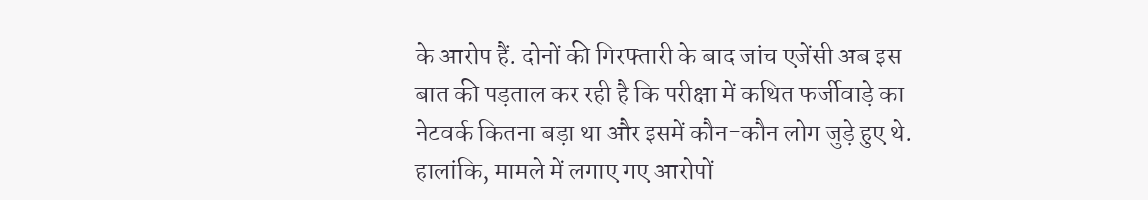के आरोप हैं. दोनों की गिरफ्तारी के बाद जांच एजेंसी अब इस बात की पड़ताल कर रही है कि परीक्षा में कथित फर्जीवाड़े का नेटवर्क कितना बड़ा था और इसमें कौन-कौन लोग जुड़े हुए थे. हालांकि, मामले में लगाए गए आरोपों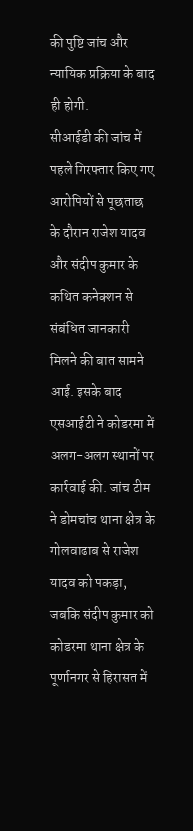की पुष्टि जांच और न्यायिक प्रक्रिया के बाद ही होगी.
सीआईडी की जांच में पहले गिरफ्तार किए गए आरोपियों से पूछताछ के दौरान राजेश यादव और संदीप कुमार के कथित कनेक्शन से संबंधित जानकारी मिलने की बात सामने आई. इसके बाद एसआईटी ने कोडरमा में अलग-अलग स्थानों पर कार्रवाई की. जांच टीम ने डोमचांच थाना क्षेत्र के गोलवाढाब से राजेश यादव को पकड़ा, जबकि संदीप कुमार को कोडरमा थाना क्षेत्र के पूर्णानगर से हिरासत में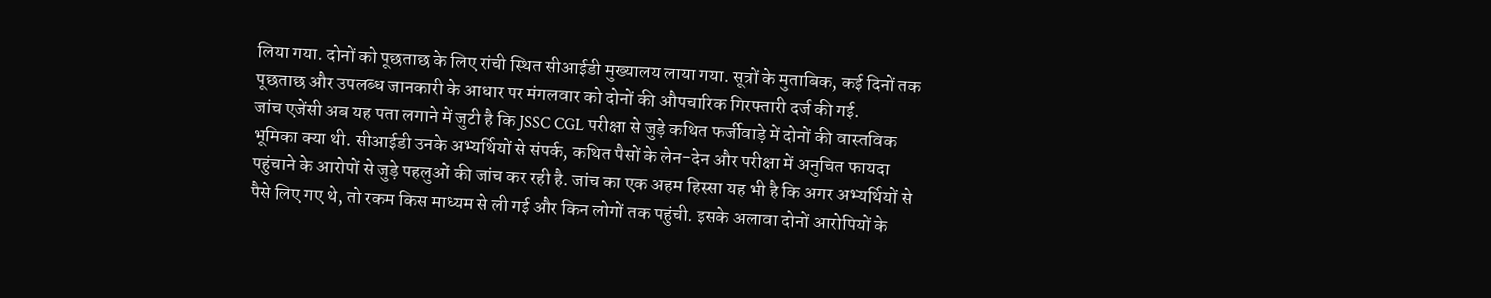लिया गया. दोनों को पूछताछ के लिए रांची स्थित सीआईडी मुख्यालय लाया गया. सूत्रों के मुताबिक, कई दिनों तक पूछताछ और उपलब्ध जानकारी के आधार पर मंगलवार को दोनों की औपचारिक गिरफ्तारी दर्ज की गई.
जांच एजेंसी अब यह पता लगाने में जुटी है कि JSSC CGL परीक्षा से जुड़े कथित फर्जीवाड़े में दोनों की वास्तविक भूमिका क्या थी. सीआईडी उनके अभ्यर्थियों से संपर्क, कथित पैसों के लेन-देन और परीक्षा में अनुचित फायदा पहुंचाने के आरोपों से जुड़े पहलुओं की जांच कर रही है. जांच का एक अहम हिस्सा यह भी है कि अगर अभ्यर्थियों से पैसे लिए गए थे, तो रकम किस माध्यम से ली गई और किन लोगों तक पहुंची. इसके अलावा दोनों आरोपियों के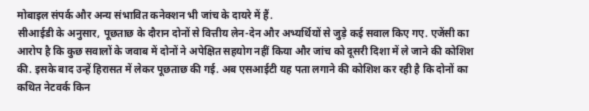मोबाइल संपर्क और अन्य संभावित कनेक्शन भी जांच के दायरे में हैं.
सीआईडी के अनुसार, पूछताछ के दौरान दोनों से वित्तीय लेन-देन और अभ्यर्थियों से जुड़े कई सवाल किए गए. एजेंसी का आरोप है कि कुछ सवालों के जवाब में दोनों ने अपेक्षित सहयोग नहीं किया और जांच को दूसरी दिशा में ले जाने की कोशिश की. इसके बाद उन्हें हिरासत में लेकर पूछताछ की गई. अब एसआईटी यह पता लगाने की कोशिश कर रही है कि दोनों का कथित नेटवर्क किन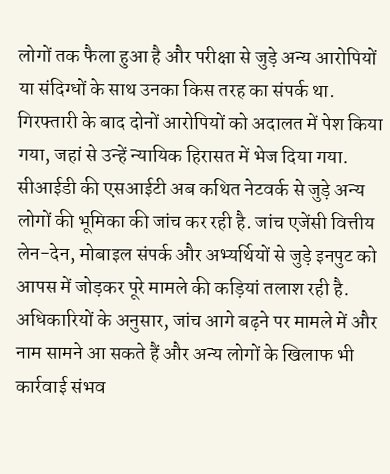लोगों तक फैला हुआ है और परीक्षा से जुड़े अन्य आरोपियों या संदिग्धों के साथ उनका किस तरह का संपर्क था.
गिरफ्तारी के बाद दोनों आरोपियों को अदालत में पेश किया गया, जहां से उन्हें न्यायिक हिरासत में भेज दिया गया. सीआईडी की एसआईटी अब कथित नेटवर्क से जुड़े अन्य लोगों की भूमिका की जांच कर रही है. जांच एजेंसी वित्तीय लेन-देन, मोबाइल संपर्क और अभ्यर्थियों से जुड़े इनपुट को आपस में जोड़कर पूरे मामले की कड़ियां तलाश रही है. अधिकारियों के अनुसार, जांच आगे बढ़ने पर मामले में और नाम सामने आ सकते हैं और अन्य लोगों के खिलाफ भी कार्रवाई संभव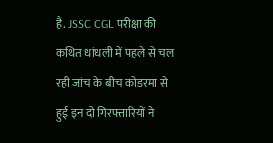है. JSSC CGL परीक्षा की कथित धांधली में पहले से चल रही जांच के बीच कोडरमा से हुई इन दो गिरफ्तारियों ने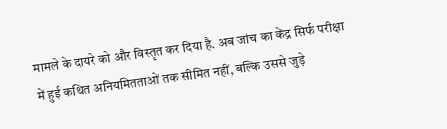मामले के दायरे को और विस्तृत कर दिया है. अब जांच का केंद्र सिर्फ परीक्षा में हुई कथित अनियमितताओं तक सीमित नहीं, बल्कि उससे जुड़े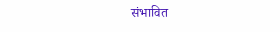संभावित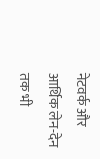नेटवर्क और आर्थिक लेन-देन तक भी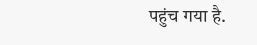पहुंच गया है.